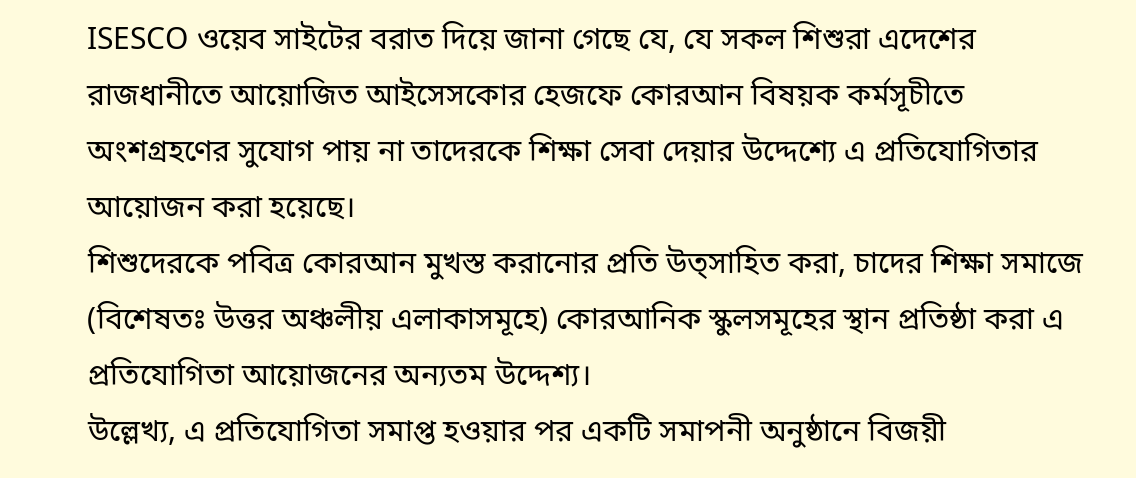ISESCO ওয়েব সাইটের বরাত দিয়ে জানা গেছে যে, যে সকল শিশুরা এদেশের রাজধানীতে আয়োজিত আইসেসকোর হেজফে কোরআন বিষয়ক কর্মসূচীতে অংশগ্রহণের সুযোগ পায় না তাদেরকে শিক্ষা সেবা দেয়ার উদ্দেশ্যে এ প্রতিযোগিতার আয়োজন করা হয়েছে।
শিশুদেরকে পবিত্র কোরআন মুখস্ত করানোর প্রতি উত্সাহিত করা, চাদের শিক্ষা সমাজে (বিশেষতঃ উত্তর অঞ্চলীয় এলাকাসমূহে) কোরআনিক স্কুলসমূহের স্থান প্রতিষ্ঠা করা এ প্রতিযোগিতা আয়োজনের অন্যতম উদ্দেশ্য।
উল্লেখ্য, এ প্রতিযোগিতা সমাপ্ত হওয়ার পর একটি সমাপনী অনুষ্ঠানে বিজয়ী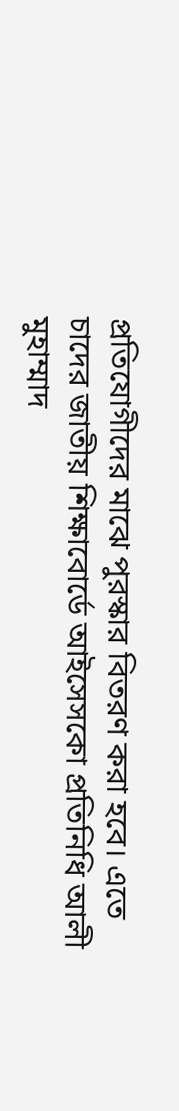প্রতিযোগীদের মাঝে পুরস্কার বিতরণ করা হবে। এতে চাদের জাতীয় শিক্ষাবোর্ডে আইসেসকো প্রতিনিধি আলী মুহাম্মাদ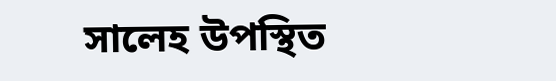সালেহ উপস্থিত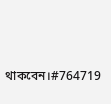থাকবেন।#764719